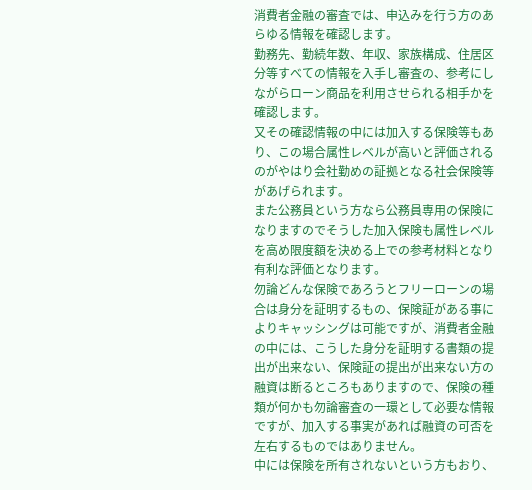消費者金融の審査では、申込みを行う方のあらゆる情報を確認します。
勤務先、勤続年数、年収、家族構成、住居区分等すべての情報を入手し審査の、参考にしながらローン商品を利用させられる相手かを確認します。
又その確認情報の中には加入する保険等もあり、この場合属性レベルが高いと評価されるのがやはり会社勤めの証拠となる社会保険等があげられます。
また公務員という方なら公務員専用の保険になりますのでそうした加入保険も属性レベルを高め限度額を決める上での参考材料となり有利な評価となります。
勿論どんな保険であろうとフリーローンの場合は身分を証明するもの、保険証がある事によりキャッシングは可能ですが、消費者金融の中には、こうした身分を証明する書類の提出が出来ない、保険証の提出が出来ない方の融資は断るところもありますので、保険の種類が何かも勿論審査の一環として必要な情報ですが、加入する事実があれば融資の可否を左右するものではありません。
中には保険を所有されないという方もおり、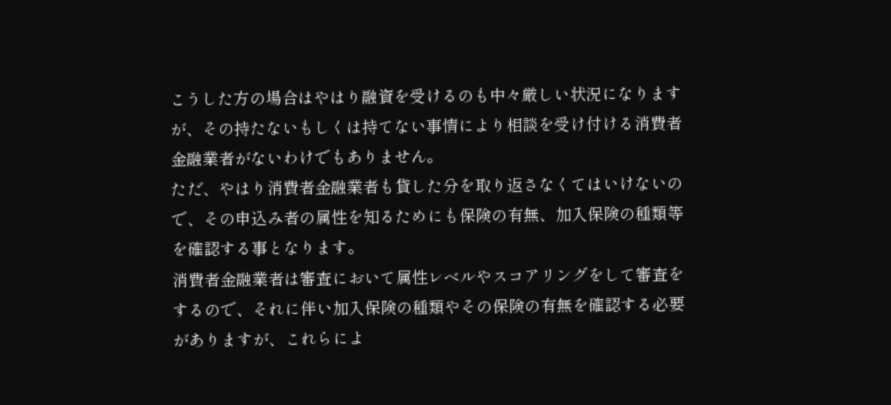こうした方の場合はやはり融資を受けるのも中々厳しい状況になりますが、その持たないもしくは持てない事情により相談を受け付ける消費者金融業者がないわけでもありません。
ただ、やはり消費者金融業者も貸した分を取り返さなくてはいけないので、その申込み者の属性を知るためにも保険の有無、加入保険の種類等を確認する事となります。
消費者金融業者は審査において属性レベルやスコアリングをして審査をするので、それに伴い加入保険の種類やその保険の有無を確認する必要がありますが、これらによ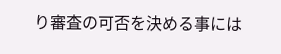り審査の可否を決める事には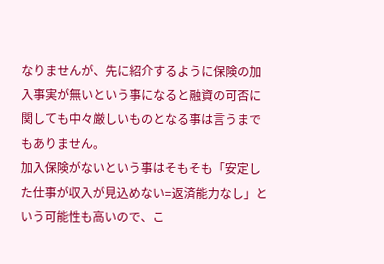なりませんが、先に紹介するように保険の加入事実が無いという事になると融資の可否に関しても中々厳しいものとなる事は言うまでもありません。
加入保険がないという事はそもそも「安定した仕事が収入が見込めない=返済能力なし」という可能性も高いので、こ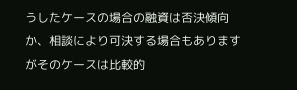うしたケースの場合の融資は否決傾向か、相談により可決する場合もありますがそのケースは比較的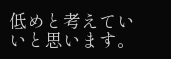低めと考えていいと思います。